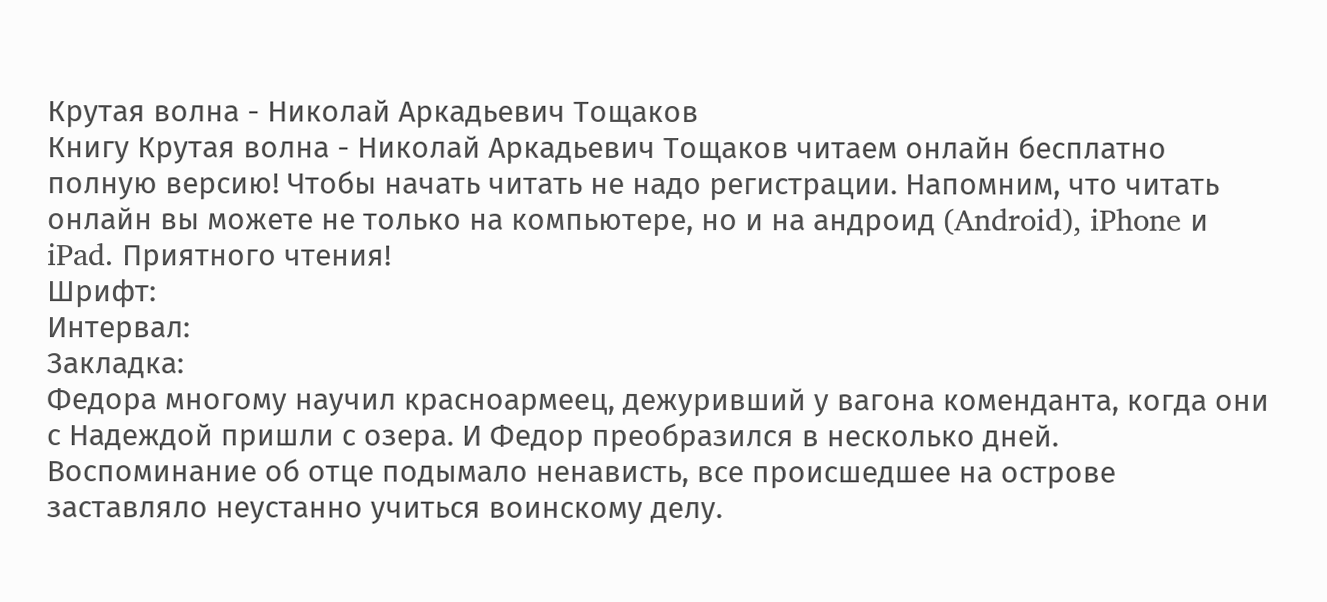Крутая волна - Николай Аркадьевич Тощаков
Книгу Крутая волна - Николай Аркадьевич Тощаков читаем онлайн бесплатно полную версию! Чтобы начать читать не надо регистрации. Напомним, что читать онлайн вы можете не только на компьютере, но и на андроид (Android), iPhone и iPad. Приятного чтения!
Шрифт:
Интервал:
Закладка:
Федора многому научил красноармеец, дежуривший у вагона коменданта, когда они с Надеждой пришли с озера. И Федор преобразился в несколько дней. Воспоминание об отце подымало ненависть, все происшедшее на острове заставляло неустанно учиться воинскому делу.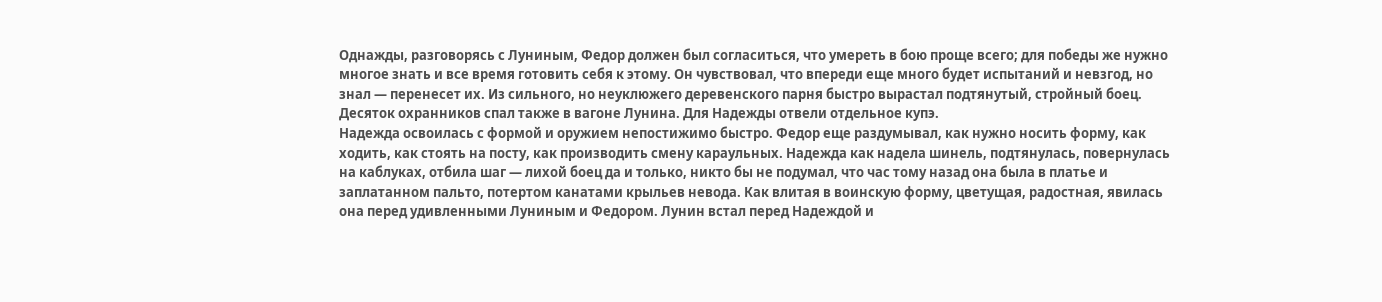Однажды, разговорясь с Луниным, Федор должен был согласиться, что умереть в бою проще всего; для победы же нужно многое знать и все время готовить себя к этому. Он чувствовал, что впереди еще много будет испытаний и невзгод, но знал — перенесет их. Из сильного, но неуклюжего деревенского парня быстро вырастал подтянутый, стройный боец. Десяток охранников спал также в вагоне Лунина. Для Надежды отвели отдельное купэ.
Надежда освоилась с формой и оружием непостижимо быстро. Федор еще раздумывал, как нужно носить форму, как ходить, как стоять на посту, как производить смену караульных. Надежда как надела шинель, подтянулась, повернулась на каблуках, отбила шаг — лихой боец да и только, никто бы не подумал, что час тому назад она была в платье и заплатанном пальто, потертом канатами крыльев невода. Как влитая в воинскую форму, цветущая, радостная, явилась она перед удивленными Луниным и Федором. Лунин встал перед Надеждой и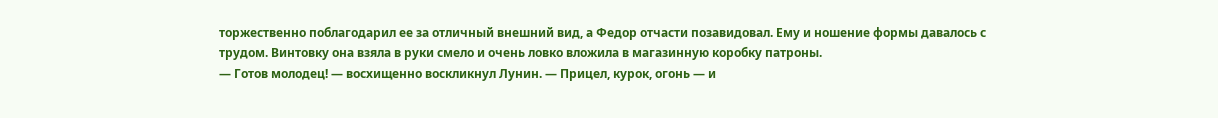торжественно поблагодарил ее за отличный внешний вид, а Федор отчасти позавидовал. Ему и ношение формы давалось с трудом. Винтовку она взяла в руки смело и очень ловко вложила в магазинную коробку патроны.
— Готов молодец! — восхищенно воскликнул Лунин. — Прицел, курок, огонь — и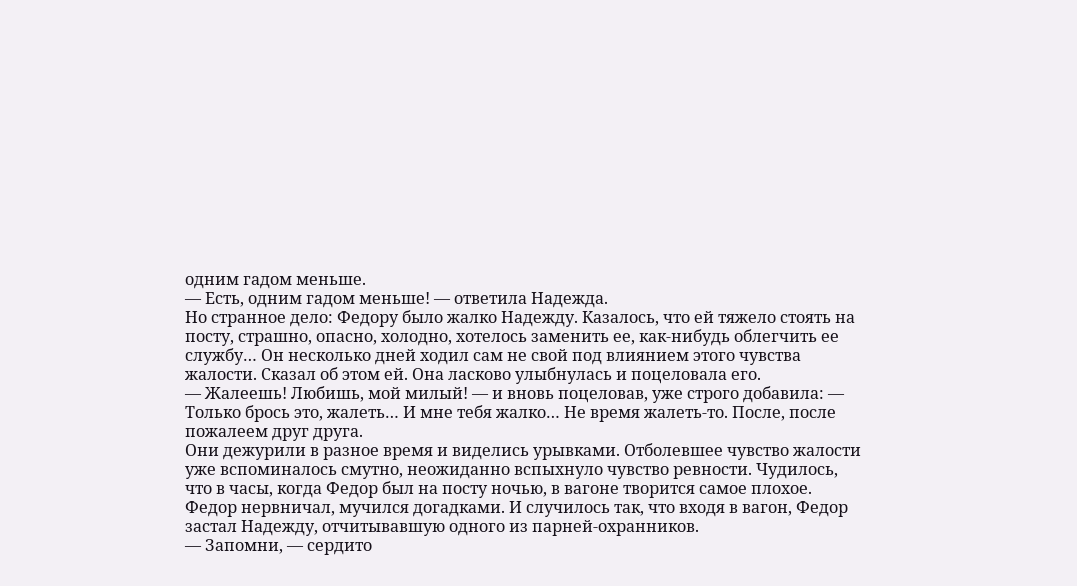одним гадом меньше.
— Есть, одним гадом меньше! — ответила Надежда.
Но странное дело: Федору было жалко Надежду. Казалось, что ей тяжело стоять на посту, страшно, опасно, холодно, хотелось заменить ее, как-нибудь облегчить ее службу… Он несколько дней ходил сам не свой под влиянием этого чувства жалости. Сказал об этом ей. Она ласково улыбнулась и поцеловала его.
— Жалеешь! Любишь, мой милый! — и вновь поцеловав, уже строго добавила: — Только брось это, жалеть… И мне тебя жалко… Не время жалеть-то. После, после пожалеем друг друга.
Они дежурили в разное время и виделись урывками. Отболевшее чувство жалости уже вспоминалось смутно, неожиданно вспыхнуло чувство ревности. Чудилось, что в часы, когда Федор был на посту ночью, в вагоне творится самое плохое. Федор нервничал, мучился догадками. И случилось так, что входя в вагон, Федор застал Надежду, отчитывавшую одного из парней-охранников.
— Запомни, — сердито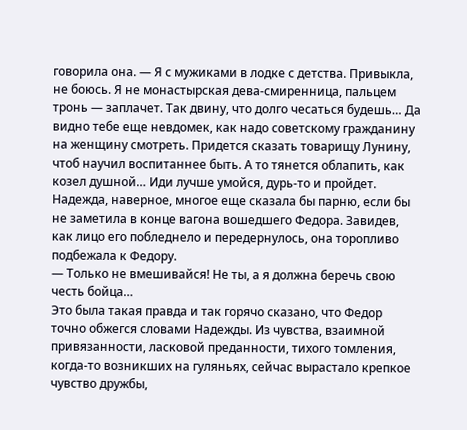говорила она. — Я с мужиками в лодке с детства. Привыкла, не боюсь. Я не монастырская дева-смиренница, пальцем тронь — заплачет. Так двину, что долго чесаться будешь… Да видно тебе еще невдомек, как надо советскому гражданину на женщину смотреть. Придется сказать товарищу Лунину, чтоб научил воспитаннее быть. А то тянется облапить, как козел душной… Иди лучше умойся, дурь-то и пройдет.
Надежда, наверное, многое еще сказала бы парню, если бы не заметила в конце вагона вошедшего Федора. Завидев, как лицо его побледнело и передернулось, она торопливо подбежала к Федору.
— Только не вмешивайся! Не ты, а я должна беречь свою честь бойца…
Это была такая правда и так горячо сказано, что Федор точно обжегся словами Надежды. Из чувства, взаимной привязанности, ласковой преданности, тихого томления, когда-то возникших на гуляньях, сейчас вырастало крепкое чувство дружбы,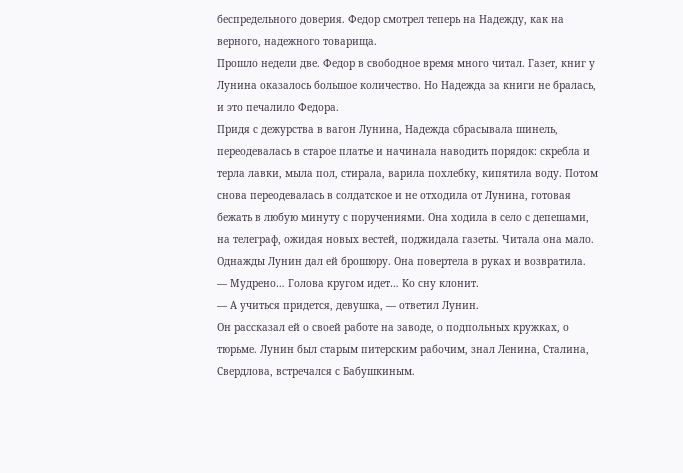беспредельного доверия. Федор смотрел теперь на Надежду, как на верного, надежного товарища.
Прошло недели две. Федор в свободное время много читал. Газет, книг у Лунина оказалось большое количество. Но Надежда за книги не бралась, и это печалило Федора.
Придя с дежурства в вагон Лунина, Надежда сбрасывала шинель, переодевалась в старое платье и начинала наводить порядок: скребла и терла лавки, мыла пол, стирала, варила похлебку, кипятила воду. Потом снова переодевалась в солдатское и не отходила от Лунина, готовая бежать в любую минуту с поручениями. Она ходила в село с депешами, на телеграф, ожидая новых вестей, поджидала газеты. Читала она мало. Однажды Лунин дал ей брошюру. Она повертела в руках и возвратила.
— Мудрено… Голова кругом идет… Ко сну клонит.
— А учиться придется, девушка, — ответил Лунин.
Он рассказал ей о своей работе на заводе, о подпольных кружках, о тюрьме. Лунин был старым питерским рабочим, знал Ленина, Сталина, Свердлова, встречался с Бабушкиным.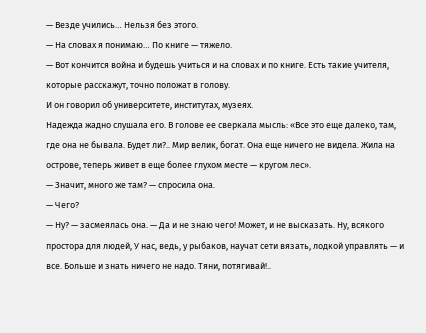— Везде учились… Нельзя без этого.
— На словах я понимаю… По книге — тяжело.
— Вот кончится война и будешь учиться и на словах и по книге. Есть такие учителя, которые расскажут, точно положат в голову.
И он говорил об университете, институтах, музеях.
Надежда жадно слушала его. В голове ее сверкала мысль: «Все это еще далеко, там, где она не бывала. Будет ли?.. Мир велик, богат. Она еще ничего не видела. Жила на острове, теперь живет в еще более глухом месте — кругом лес».
— Значит, много же там? — спросила она.
— Чего?
— Ну? — засмеялась она. — Да и не знаю чего! Может, и не высказать. Ну, всякого простора для людей, У нас, ведь, у рыбаков, научат сети вязать, лодкой управлять — и все. Больше и знать ничего не надо. Тяни, потягивай!..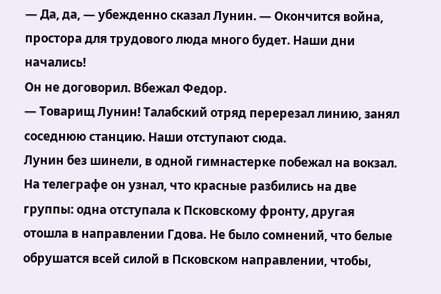— Да, да, — убежденно сказал Лунин. — Окончится война, простора для трудового люда много будет. Наши дни начались!
Он не договорил. Вбежал Федор.
— Товарищ Лунин! Талабский отряд перерезал линию, занял соседнюю станцию. Наши отступают сюда.
Лунин без шинели, в одной гимнастерке побежал на вокзал. На телеграфе он узнал, что красные разбились на две группы: одна отступала к Псковскому фронту, другая отошла в направлении Гдова. Не было сомнений, что белые обрушатся всей силой в Псковском направлении, чтобы,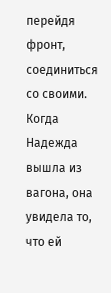перейдя фронт, соединиться со своими.
Когда Надежда вышла из вагона, она увидела то, что ей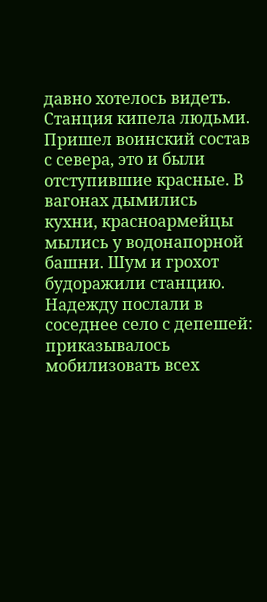давно хотелось видеть. Станция кипела людьми. Пришел воинский состав с севера, это и были отступившие красные. В вагонах дымились кухни, красноармейцы мылись у водонапорной башни. Шум и грохот будоражили станцию.
Надежду послали в соседнее село с депешей: приказывалось мобилизовать всех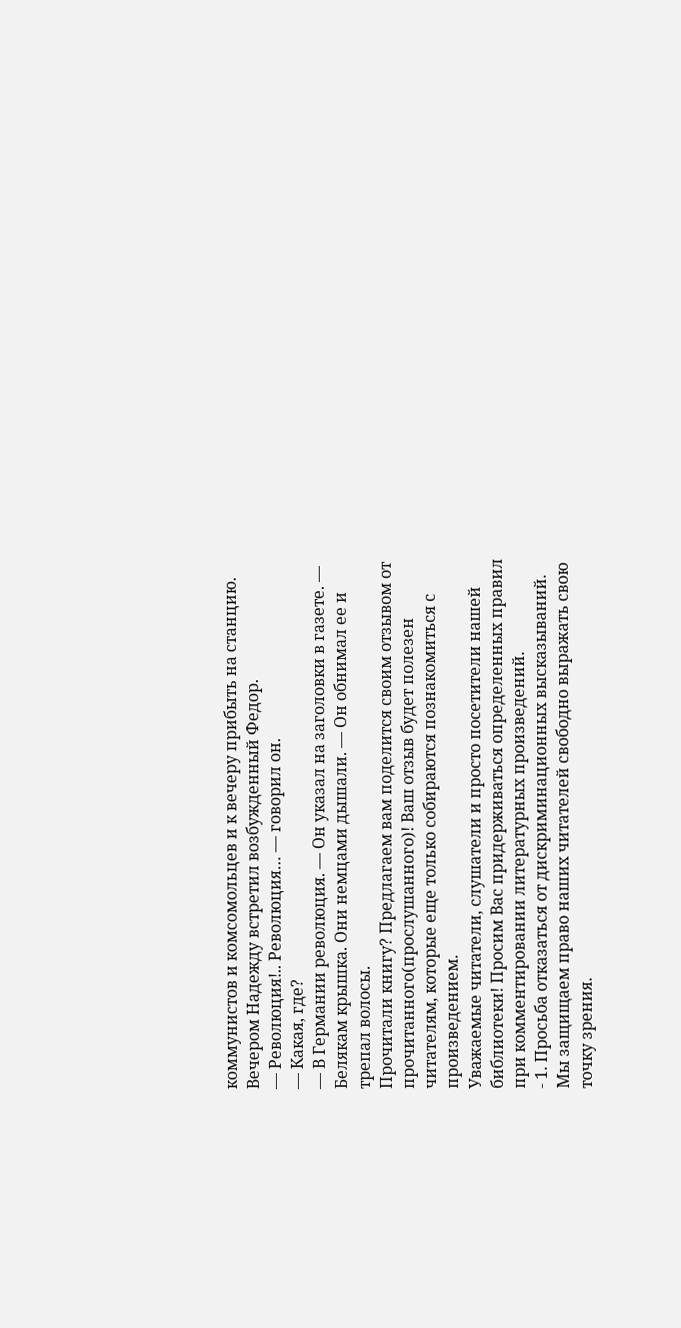коммунистов и комсомольцев и к вечеру прибыть на станцию. Вечером Надежду встретил возбужденный Федор.
— Революция!.. Революция… — говорил он.
— Какая, где?
— В Германии революция. — Он указал на заголовки в газете. — Белякам крышка. Они немцами дышали. — Он обнимал ее и трепал волосы.
Прочитали книгу? Предлагаем вам поделится своим отзывом от прочитанного(прослушанного)! Ваш отзыв будет полезен читателям, которые еще только собираются познакомиться с произведением.
Уважаемые читатели, слушатели и просто посетители нашей библиотеки! Просим Вас придерживаться определенных правил при комментировании литературных произведений.
- 1. Просьба отказаться от дискриминационных высказываний. Мы защищаем право наших читателей свободно выражать свою точку зрения.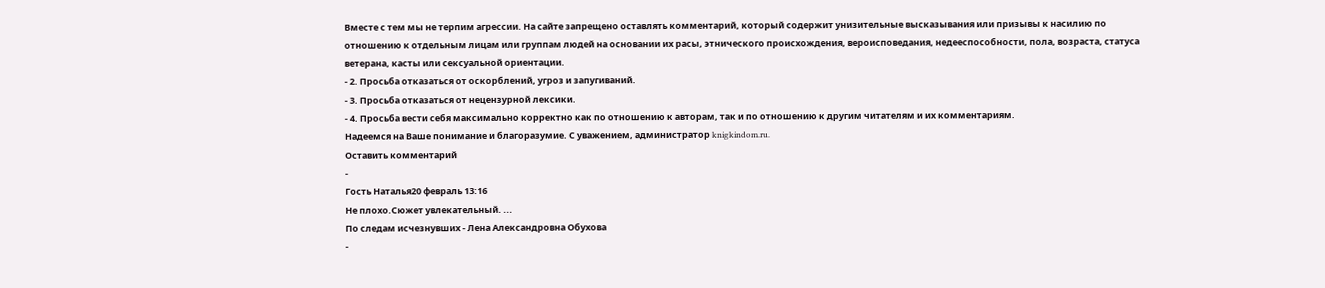Вместе с тем мы не терпим агрессии. На сайте запрещено оставлять комментарий, который содержит унизительные высказывания или призывы к насилию по отношению к отдельным лицам или группам людей на основании их расы, этнического происхождения, вероисповедания, недееспособности, пола, возраста, статуса ветерана, касты или сексуальной ориентации.
- 2. Просьба отказаться от оскорблений, угроз и запугиваний.
- 3. Просьба отказаться от нецензурной лексики.
- 4. Просьба вести себя максимально корректно как по отношению к авторам, так и по отношению к другим читателям и их комментариям.
Надеемся на Ваше понимание и благоразумие. С уважением, администратор knigkindom.ru.
Оставить комментарий
-
Гость Наталья20 февраль 13:16
Не плохо.Сюжет увлекательный. ...
По следам исчезнувших - Лена Александровна Обухова
-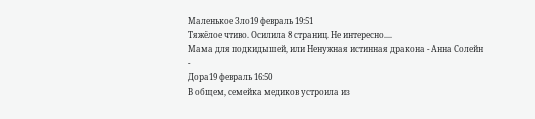Маленькое Зло19 февраль 19:51
Тяжёлое чтиво. Осилила 8 страниц. Не интересно....
Мама для подкидышей, или Ненужная истинная дракона - Анна Солейн
-
Дора19 февраль 16:50
В общем, семейка медиков устроила из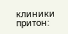клиники притон: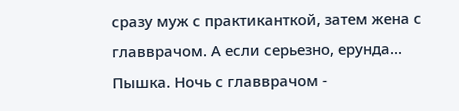сразу муж с практиканткой, затем жена с главврачом. А если серьезно, ерунда...
Пышка. Ночь с главврачом -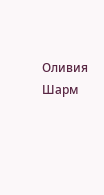Оливия Шарм